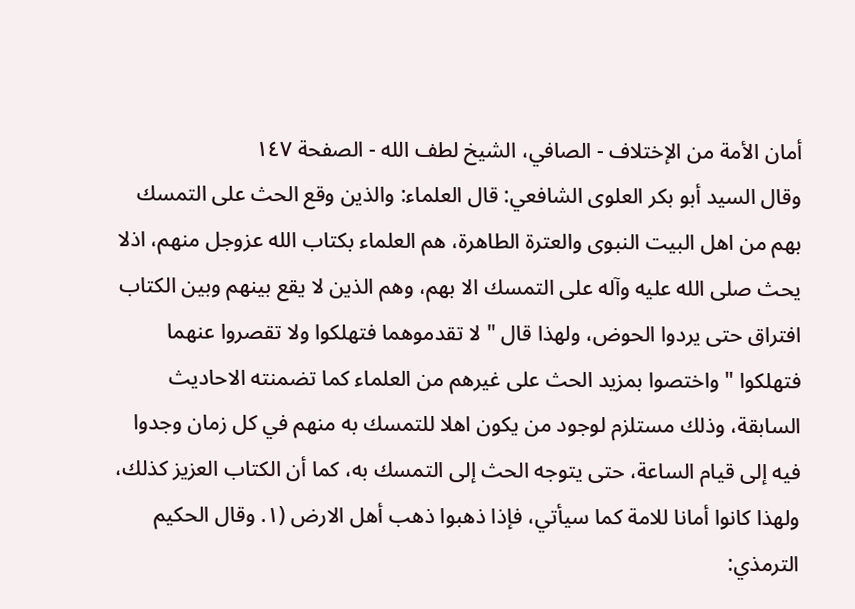أمان الأمة من الإختلاف - الصافي، الشيخ لطف الله - الصفحة ١٤٧
وقال السيد أبو بكر العلوى الشافعي: قال العلماء: والذين وقع الحث على التمسك بهم من اهل البيت النبوى والعترة الطاهرة، هم العلماء بكتاب الله عزوجل منهم، اذلا يحث صلى الله عليه وآله على التمسك الا بهم، وهم الذين لا يقع بينهم وبين الكتاب افتراق حتى يردوا الحوض، ولهذا قال " لا تقدموهما فتهلكوا ولا تقصروا عنهما فتهلكوا " واختصوا بمزيد الحث على غيرهم من العلماء كما تضمنته الاحاديث السابقة، وذلك مستلزم لوجود من يكون اهلا للتمسك به منهم في كل زمان وجدوا فيه إلى قيام الساعة، حتى يتوجه الحث إلى التمسك به، كما أن الكتاب العزيز كذلك، ولهذا كانوا أمانا للامة كما سيأتي، فإذا ذهبوا ذهب أهل الارض (١. وقال الحكيم الترمذي: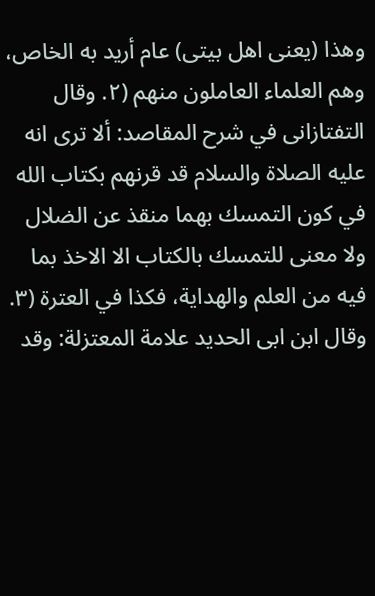وهذا (يعنى اهل بيتى) عام أريد به الخاص، وهم العلماء العاملون منهم (٢. وقال التفتازانى في شرح المقاصد: ألا ترى انه عليه الصلاة والسلام قد قرنهم بكتاب الله في كون التمسك بهما منقذ عن الضلال ولا معنى للتمسك بالكتاب الا الاخذ بما فيه من العلم والهداية، فكذا في العترة (٣. وقال ابن ابى الحديد علامة المعتزلة: وقد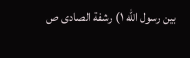بين رسول الله ١) رشفة الصادى ص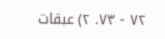٧٢ - ٧٣. ٢) عبقات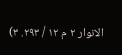الانوار ٢ م ١٢ / ٢٩٣. ٣)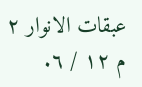عبقات الانوار ٢ م ١٢ / ٦.